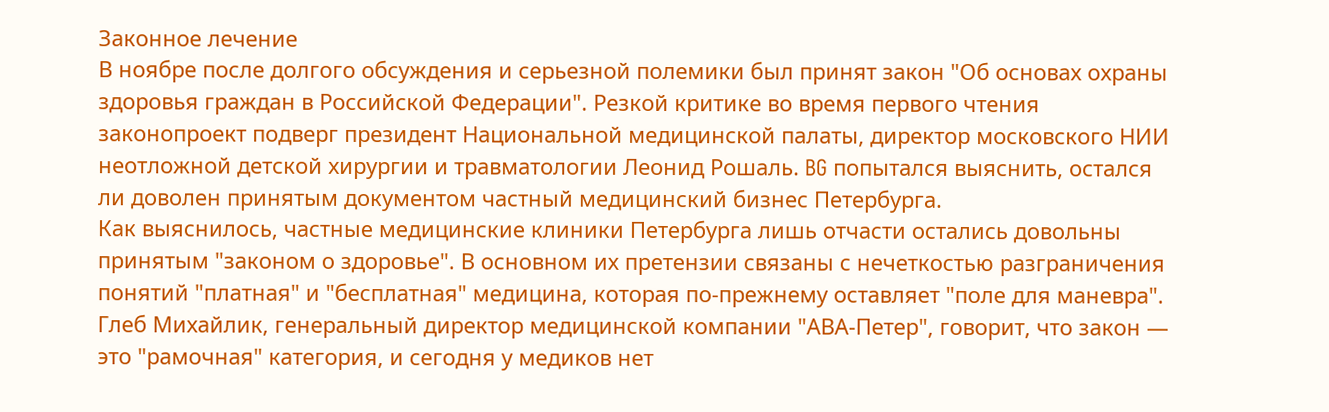Законное лечение
В ноябре после долгого обсуждения и серьезной полемики был принят закон "Об основах охраны здоровья граждан в Российской Федерации". Резкой критике во время первого чтения законопроект подверг президент Национальной медицинской палаты, директор московского НИИ неотложной детской хирургии и травматологии Леонид Рошаль. BG попытался выяснить, остался ли доволен принятым документом частный медицинский бизнес Петербурга.
Как выяснилось, частные медицинские клиники Петербурга лишь отчасти остались довольны принятым "законом о здоровье". В основном их претензии связаны с нечеткостью разграничения понятий "платная" и "бесплатная" медицина, которая по-прежнему оставляет "поле для маневра". Глеб Михайлик, генеральный директор медицинской компании "АВА-Петер", говорит, что закон — это "рамочная" категория, и сегодня у медиков нет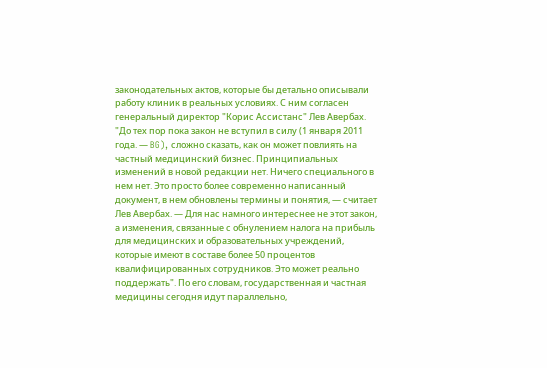законодательных актов, которые бы детально описывали работу клиник в реальных условиях. С ним согласен генеральный директор "Корис Ассистанс" Лев Авербах. "До тех пор пока закон не вступил в силу (1 января 2011 года. — BG), сложно сказать, как он может повлиять на частный медицинский бизнес. Принципиальных изменений в новой редакции нет. Ничего специального в нем нет. Это просто более современно написанный документ, в нем обновлены термины и понятия, — считает Лев Авербах. — Для нас намного интереснее не этот закон, а изменения, связанные с обнулением налога на прибыль для медицинских и образовательных учреждений, которые имеют в составе более 50 процентов квалифицированных сотрудников. Это может реально поддержать". По его словам, государственная и частная медицины сегодня идут параллельно,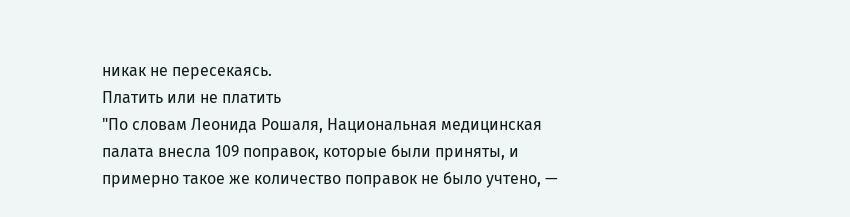никак не пересекаясь.
Платить или не платить
"По словам Леонида Рошаля, Национальная медицинская палата внесла 109 поправок, которые были приняты, и примерно такое же количество поправок не было учтено, —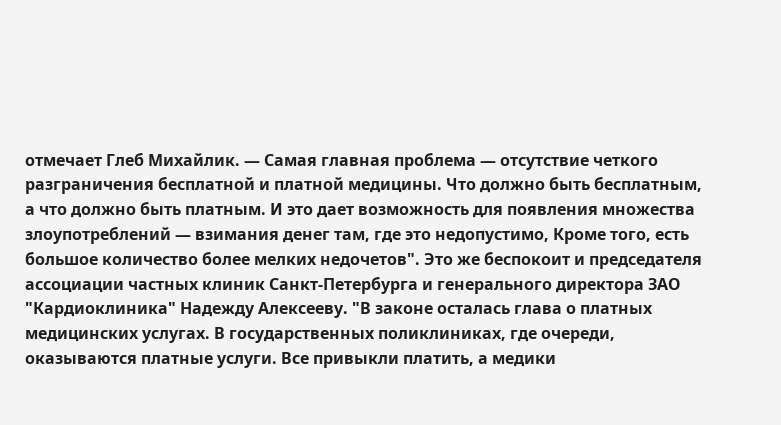отмечает Глеб Михайлик. — Самая главная проблема — отсутствие четкого разграничения бесплатной и платной медицины. Что должно быть бесплатным, а что должно быть платным. И это дает возможность для появления множества злоупотреблений — взимания денег там, где это недопустимо, Кроме того, есть большое количество более мелких недочетов". Это же беспокоит и председателя ассоциации частных клиник Санкт-Петербурга и генерального директора ЗАО "Кардиоклиника" Надежду Алексееву. "В законе осталась глава о платных медицинских услугах. В государственных поликлиниках, где очереди, оказываются платные услуги. Все привыкли платить, а медики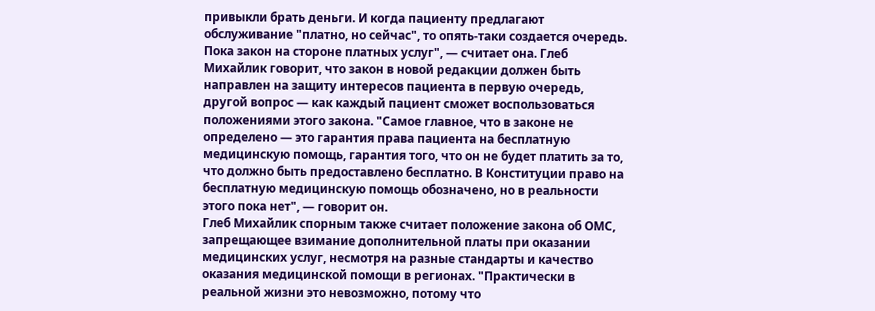привыкли брать деньги. И когда пациенту предлагают обслуживание "платно, но сейчас", то опять-таки создается очередь. Пока закон на стороне платных услуг", — считает она. Глеб Михайлик говорит, что закон в новой редакции должен быть направлен на защиту интересов пациента в первую очередь, другой вопрос — как каждый пациент сможет воспользоваться положениями этого закона. "Самое главное, что в законе не определено — это гарантия права пациента на бесплатную медицинскую помощь, гарантия того, что он не будет платить за то, что должно быть предоставлено бесплатно. В Конституции право на бесплатную медицинскую помощь обозначено, но в реальности этого пока нет", — говорит он.
Глеб Михайлик спорным также считает положение закона об ОМС, запрещающее взимание дополнительной платы при оказании медицинских услуг, несмотря на разные стандарты и качество оказания медицинской помощи в регионах. "Практически в реальной жизни это невозможно, потому что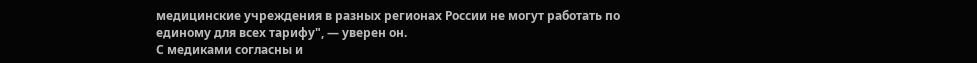медицинские учреждения в разных регионах России не могут работать по единому для всех тарифу", — уверен он.
С медиками согласны и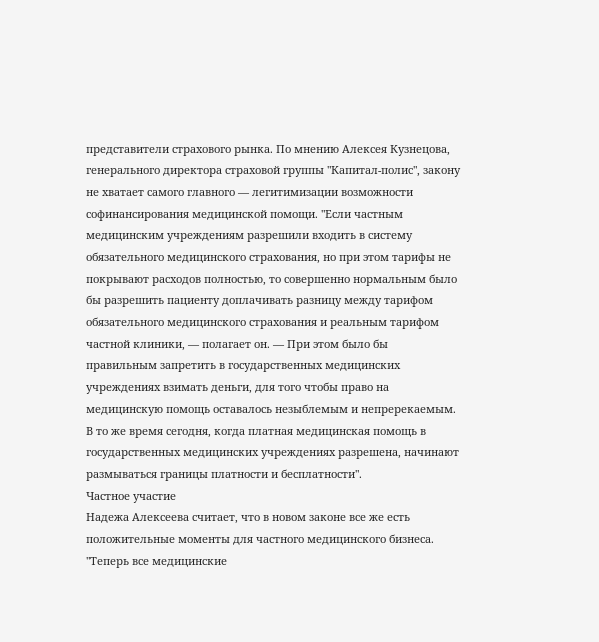представители страхового рынка. По мнению Алексея Кузнецова, генерального директора страховой группы "Капитал-полис", закону не хватает самого главного — легитимизации возможности софинансирования медицинской помощи. "Если частным медицинским учреждениям разрешили входить в систему обязательного медицинского страхования, но при этом тарифы не покрывают расходов полностью, то совершенно нормальным было бы разрешить пациенту доплачивать разницу между тарифом обязательного медицинского страхования и реальным тарифом частной клиники, — полагает он. — При этом было бы правильным запретить в государственных медицинских учреждениях взимать деньги, для того чтобы право на медицинскую помощь оставалось незыблемым и непререкаемым. В то же время сегодня, когда платная медицинская помощь в государственных медицинских учреждениях разрешена, начинают размываться границы платности и бесплатности".
Частное участие
Надежа Алексеева считает, что в новом законе все же есть положительные моменты для частного медицинского бизнеса. "Теперь все медицинские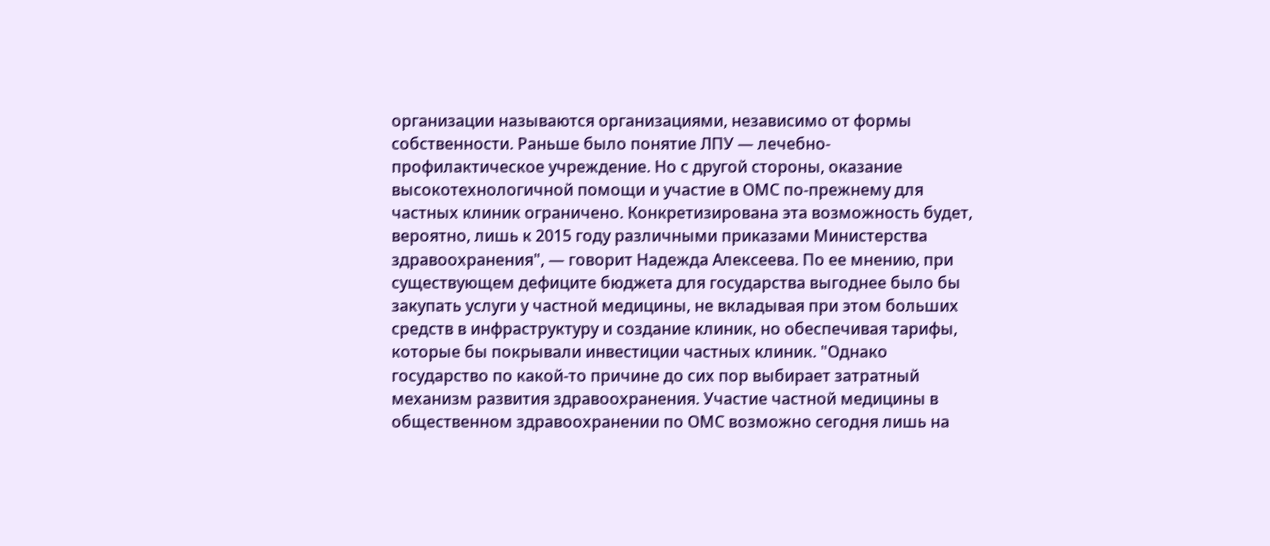организации называются организациями, независимо от формы собственности. Раньше было понятие ЛПУ — лечебно-профилактическое учреждение. Но с другой стороны, оказание высокотехнологичной помощи и участие в ОМС по-прежнему для частных клиник ограничено. Конкретизирована эта возможность будет, вероятно, лишь к 2015 году различными приказами Министерства здравоохранения", — говорит Надежда Алексеева. По ее мнению, при существующем дефиците бюджета для государства выгоднее было бы закупать услуги у частной медицины, не вкладывая при этом больших средств в инфраструктуру и создание клиник, но обеспечивая тарифы, которые бы покрывали инвестиции частных клиник. "Однако государство по какой-то причине до сих пор выбирает затратный механизм развития здравоохранения. Участие частной медицины в общественном здравоохранении по ОМС возможно сегодня лишь на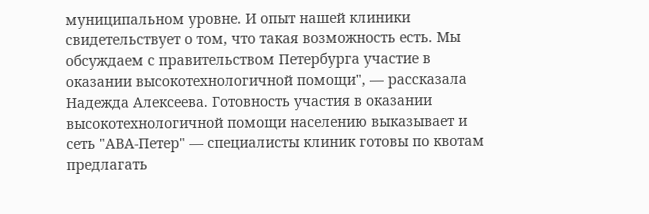муниципальном уровне. И опыт нашей клиники свидетельствует о том, что такая возможность есть. Мы обсуждаем с правительством Петербурга участие в оказании высокотехнологичной помощи", — рассказала Надежда Алексеева. Готовность участия в оказании высокотехнологичной помощи населению выказывает и сеть "АВА-Петер" — специалисты клиник готовы по квотам предлагать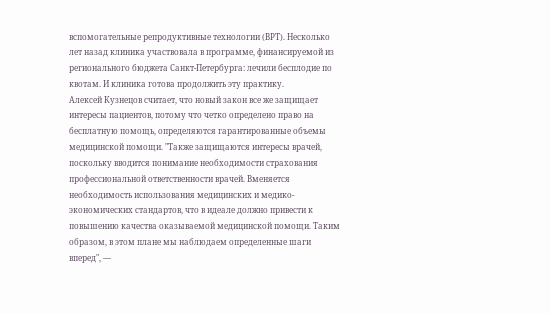вспомогательные репродуктивные технологии (ВРТ). Несколько лет назад клиника участвовала в программе, финансируемой из регионального бюджета Санкт-Петербурга: лечили бесплодие по квотам. И клиника готова продолжить эту практику.
Алексей Кузнецов считает, что новый закон все же защищает интересы пациентов, потому что четко определено право на бесплатную помощь, определяются гарантированные объемы медицинской помощи. "Также защищаются интересы врачей, поскольку вводится понимание необходимости страхования профессиональной ответственности врачей. Вменяется необходимость использования медицинских и медико-экономических стандартов, что в идеале должно привести к повышению качества оказываемой медицинской помощи. Таким образом, в этом плане мы наблюдаем определенные шаги вперед", —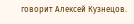говорит Алексей Кузнецов.